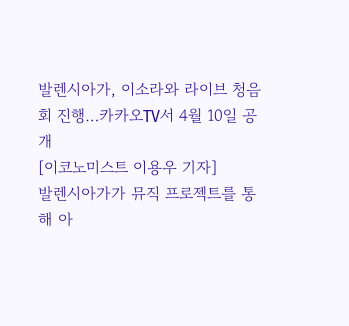발렌시아가, 이소라와 라이브 청음회 진행…카카오TV서 4월 10일 공개
[이코노미스트 이용우 기자]
발렌시아가가 뮤직 프로젝트를 통해 아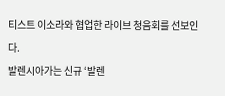티스트 이소라와 협업한 라이브 청음회를 선보인다.
발렌시아가는 신규 ‘발렌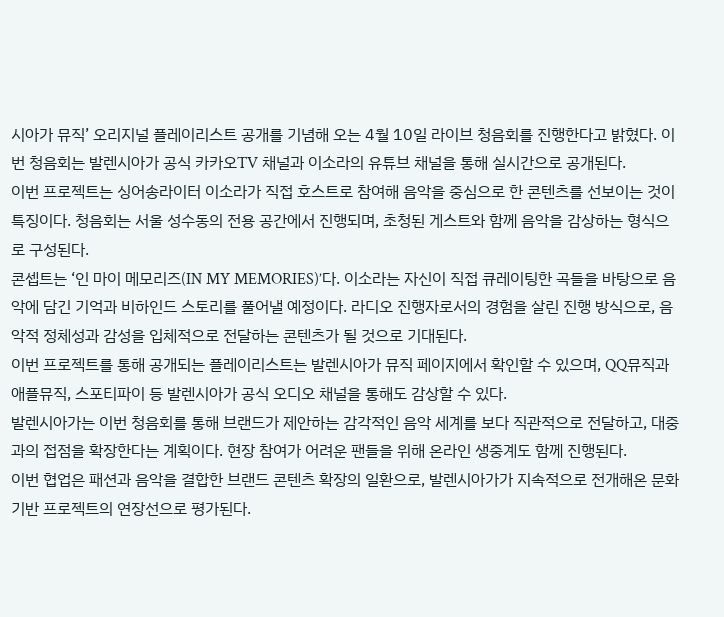시아가 뮤직’ 오리지널 플레이리스트 공개를 기념해 오는 4월 10일 라이브 청음회를 진행한다고 밝혔다. 이번 청음회는 발렌시아가 공식 카카오TV 채널과 이소라의 유튜브 채널을 통해 실시간으로 공개된다.
이번 프로젝트는 싱어송라이터 이소라가 직접 호스트로 참여해 음악을 중심으로 한 콘텐츠를 선보이는 것이 특징이다. 청음회는 서울 성수동의 전용 공간에서 진행되며, 초청된 게스트와 함께 음악을 감상하는 형식으로 구성된다.
콘셉트는 ‘인 마이 메모리즈(IN MY MEMORIES)’다. 이소라는 자신이 직접 큐레이팅한 곡들을 바탕으로 음악에 담긴 기억과 비하인드 스토리를 풀어낼 예정이다. 라디오 진행자로서의 경험을 살린 진행 방식으로, 음악적 정체성과 감성을 입체적으로 전달하는 콘텐츠가 될 것으로 기대된다.
이번 프로젝트를 통해 공개되는 플레이리스트는 발렌시아가 뮤직 페이지에서 확인할 수 있으며, QQ뮤직과 애플뮤직, 스포티파이 등 발렌시아가 공식 오디오 채널을 통해도 감상할 수 있다.
발렌시아가는 이번 청음회를 통해 브랜드가 제안하는 감각적인 음악 세계를 보다 직관적으로 전달하고, 대중과의 접점을 확장한다는 계획이다. 현장 참여가 어려운 팬들을 위해 온라인 생중계도 함께 진행된다.
이번 협업은 패션과 음악을 결합한 브랜드 콘텐츠 확장의 일환으로, 발렌시아가가 지속적으로 전개해온 문화 기반 프로젝트의 연장선으로 평가된다.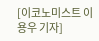[이코노미스트 이용우 기자]